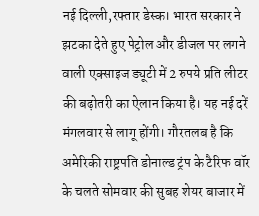नई दिल्ली,रफ्तार डेस्क। भारत सरकार ने झटका देते हुए पेट्रोल और डीजल पर लगने वाली एक्साइज ड्यूटी में 2 रुपये प्रति लीटर की बढ़ोतरी का ऐलान किया है। यह नई दरें मंगलवार से लागू होंगी। गौरतलब है कि अमेरिकी राष्ट्रपति डोनाल्ड ट्रंप के टैरिफ वॉर के चलते सोमवार की सुबह शेयर बाजार में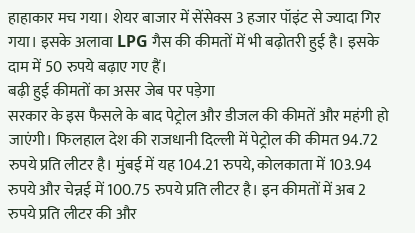हाहाकार मच गया। शेयर बाजार में सेंसेक्स 3 हजार पॉइंट से ज्यादा गिर गया। इसके अलावा LPG गैस की कीमतों में भी बढ़ोतरी हुई है। इसके दाम में 50 रुपये बढ़ाए गए हैं।
बढ़ी हुई कीमतों का असर जेब पर पड़ेगा
सरकार के इस फैसले के बाद पेट्रोल और डीजल की कीमतें और महंगी हो जाएंगी। फिलहाल देश की राजधानी दिल्ली में पेट्रोल की कीमत 94.72 रुपये प्रति लीटर है। मुंबई में यह 104.21 रुपये, कोलकाता में 103.94 रुपये और चेन्नई में 100.75 रुपये प्रति लीटर है। इन कीमतों में अब 2 रुपये प्रति लीटर की और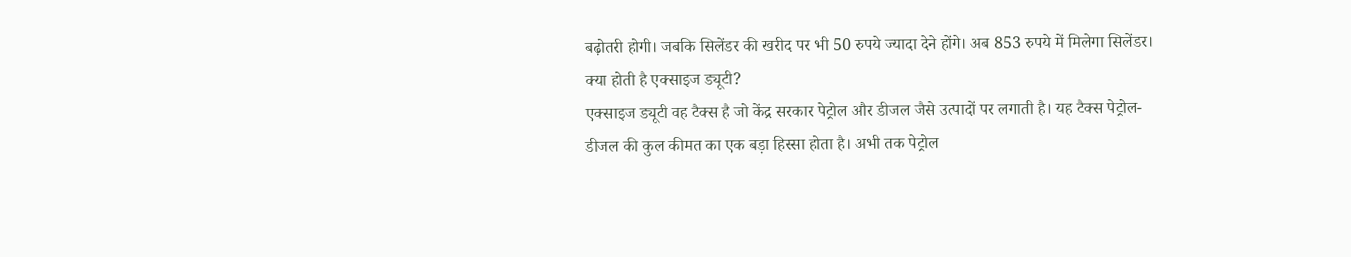बढ़ोतरी होगी। जबकि सिलेंडर की खरीद पर भी 50 रुपये ज्यादा देने होंगे। अब 853 रुपये में मिलेगा सिलेंडर।
क्या होती है एक्साइज ड्यूटी?
एक्साइज ड्यूटी वह टैक्स है जो केंद्र सरकार पेट्रोल और डीजल जैसे उत्पादों पर लगाती है। यह टैक्स पेट्रोल-डीजल की कुल कीमत का एक बड़ा हिस्सा होता है। अभी तक पेट्रोल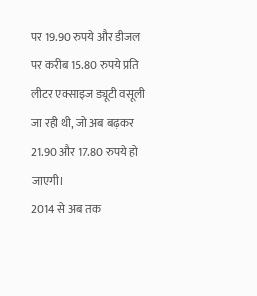पर 19.90 रुपये और डीजल पर करीब 15.80 रुपये प्रति लीटर एक्साइज ड्यूटी वसूली जा रही थी, जो अब बढ़कर 21.90 और 17.80 रुपये हो जाएगी।
2014 से अब तक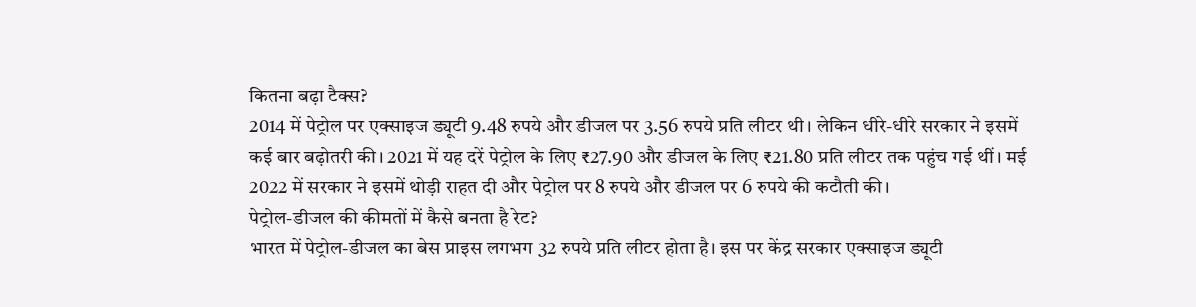कितना बढ़ा टैक्स?
2014 में पेट्रोल पर एक्साइज ड्यूटी 9.48 रुपये और डीजल पर 3.56 रुपये प्रति लीटर थी। लेकिन धीरे-धीरे सरकार ने इसमें कई बार बढ़ोतरी की। 2021 में यह दरें पेट्रोल के लिए ₹27.90 और डीजल के लिए ₹21.80 प्रति लीटर तक पहुंच गई थीं। मई 2022 में सरकार ने इसमें थोड़ी राहत दी और पेट्रोल पर 8 रुपये और डीजल पर 6 रुपये की कटौती की।
पेट्रोल-डीजल की कीमतों में कैसे बनता है रेट?
भारत में पेट्रोल-डीजल का बेस प्राइस लगभग 32 रुपये प्रति लीटर होता है। इस पर केंद्र सरकार एक्साइज ड्यूटी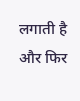लगाती है और फिर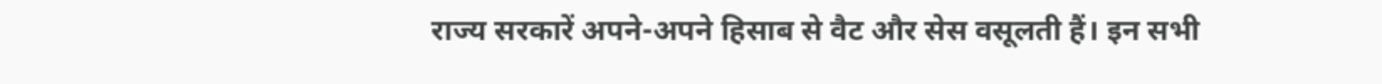राज्य सरकारें अपने-अपने हिसाब से वैट और सेस वसूलती हैं। इन सभी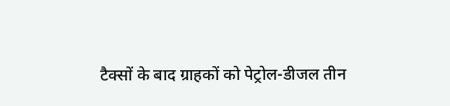टैक्सों के बाद ग्राहकों को पेट्रोल-डीजल तीन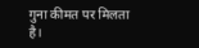गुना कीमत पर मिलता है।